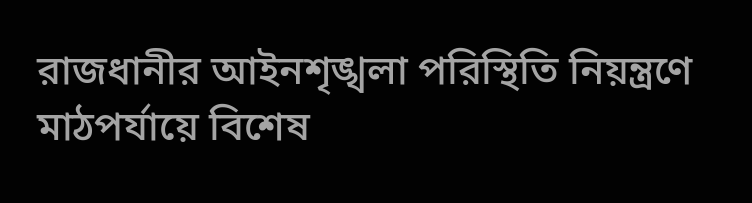রাজধানীর আইনশৃঙ্খলা পরিস্থিতি নিয়ন্ত্রণে মাঠপর্যায়ে বিশেষ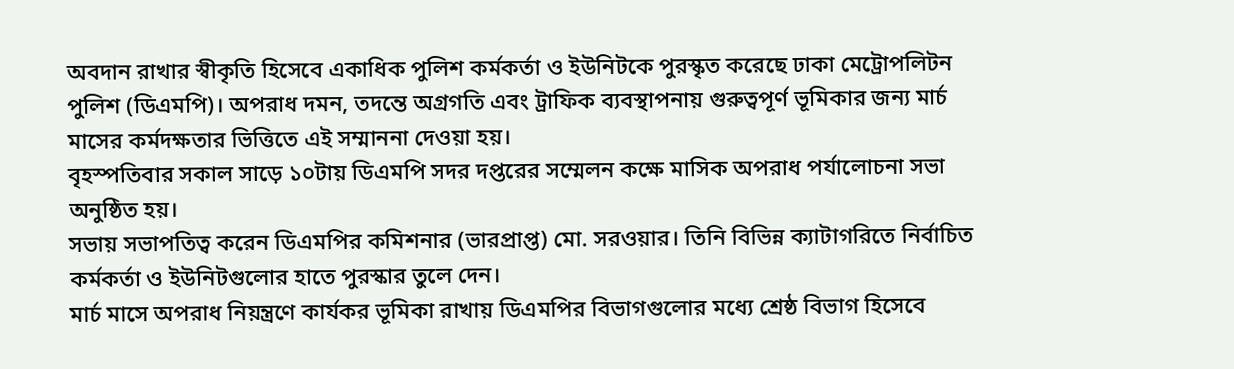অবদান রাখার স্বীকৃতি হিসেবে একাধিক পুলিশ কর্মকর্তা ও ইউনিটকে পুরস্কৃত করেছে ঢাকা মেট্রোপলিটন পুলিশ (ডিএমপি)। অপরাধ দমন, তদন্তে অগ্রগতি এবং ট্রাফিক ব্যবস্থাপনায় গুরুত্বপূর্ণ ভূমিকার জন্য মার্চ মাসের কর্মদক্ষতার ভিত্তিতে এই সম্মাননা দেওয়া হয়।
বৃহস্পতিবার সকাল সাড়ে ১০টায় ডিএমপি সদর দপ্তরের সম্মেলন কক্ষে মাসিক অপরাধ পর্যালোচনা সভা অনুষ্ঠিত হয়।
সভায় সভাপতিত্ব করেন ডিএমপির কমিশনার (ভারপ্রাপ্ত) মো. সরওয়ার। তিনি বিভিন্ন ক্যাটাগরিতে নির্বাচিত কর্মকর্তা ও ইউনিটগুলোর হাতে পুরস্কার তুলে দেন।
মার্চ মাসে অপরাধ নিয়ন্ত্রণে কার্যকর ভূমিকা রাখায় ডিএমপির বিভাগগুলোর মধ্যে শ্রেষ্ঠ বিভাগ হিসেবে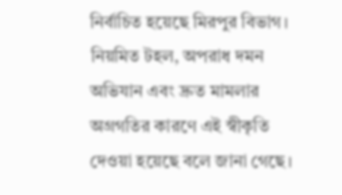নির্বাচিত হয়েছে মিরপুর বিভাগ।
নিয়মিত টহল, অপরাধ দমন অভিযান এবং দ্রুত মামলার অগ্রগতির কারণে এই স্বীকৃতি দেওয়া হয়েছে বলে জানা গেছে।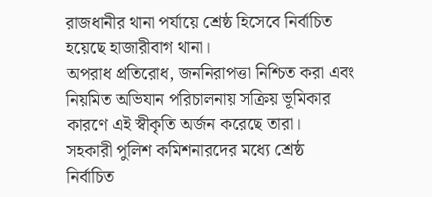রাজধানীর থানা পর্যায়ে শ্রেষ্ঠ হিসেবে নির্বাচিত হয়েছে হাজারীবাগ থানা।
অপরাধ প্রতিরোধ, জননিরাপত্তা নিশ্চিত করা এবং নিয়মিত অভিযান পরিচালনায় সক্রিয় ভূমিকার কারণে এই স্বীকৃতি অর্জন করেছে তারা।
সহকারী পুলিশ কমিশনারদের মধ্যে শ্রেষ্ঠ নির্বাচিত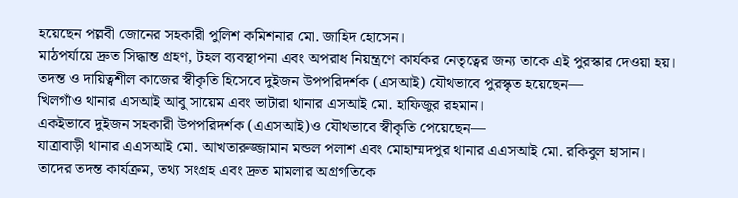হয়েছেন পল্লবী জোনের সহকারী পুলিশ কমিশনার মো. জাহিদ হোসেন।
মাঠপর্যায়ে দ্রুত সিদ্ধান্ত গ্রহণ, টহল ব্যবস্থাপনা এবং অপরাধ নিয়ন্ত্রণে কার্যকর নেতৃত্বের জন্য তাকে এই পুরস্কার দেওয়া হয়।
তদন্ত ও দায়িত্বশীল কাজের স্বীকৃতি হিসেবে দুইজন উপপরিদর্শক (এসআই) যৌথভাবে পুরস্কৃত হয়েছেন—
খিলগাঁও থানার এসআই আবু সায়েম এবং ভাটারা থানার এসআই মো. হাফিজুর রহমান।
একইভাবে দুইজন সহকারী উপপরিদর্শক (এএসআই)ও যৌথভাবে স্বীকৃতি পেয়েছেন—
যাত্রাবাড়ী থানার এএসআই মো. আখতারুজ্জামান মন্ডল পলাশ এবং মোহাম্মদপুর থানার এএসআই মো. রকিবুল হাসান।
তাদের তদন্ত কার্যক্রম, তথ্য সংগ্রহ এবং দ্রুত মামলার অগ্রগতিকে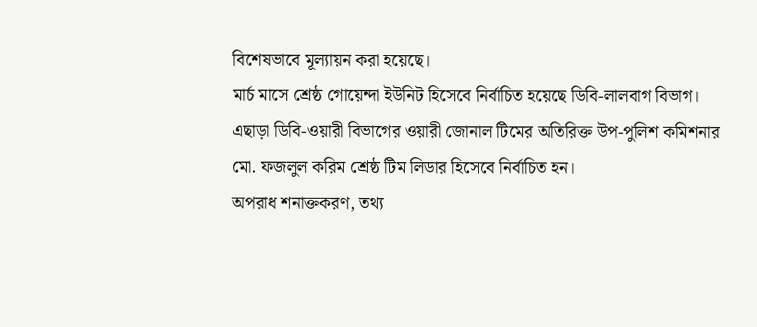বিশেষভাবে মূল্যায়ন করা হয়েছে।
মার্চ মাসে শ্রেষ্ঠ গোয়েন্দা ইউনিট হিসেবে নির্বাচিত হয়েছে ডিবি-লালবাগ বিভাগ।
এছাড়া ডিবি-ওয়ারী বিভাগের ওয়ারী জোনাল টিমের অতিরিক্ত উপ-পুলিশ কমিশনার মো. ফজলুল করিম শ্রেষ্ঠ টিম লিডার হিসেবে নির্বাচিত হন।
অপরাধ শনাক্তকরণ, তথ্য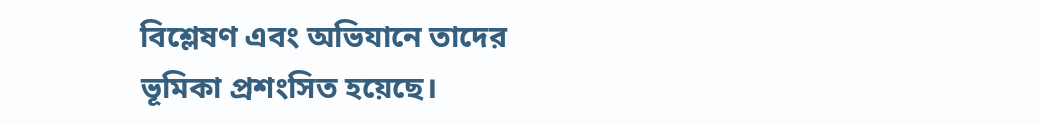বিশ্লেষণ এবং অভিযানে তাদের ভূমিকা প্রশংসিত হয়েছে।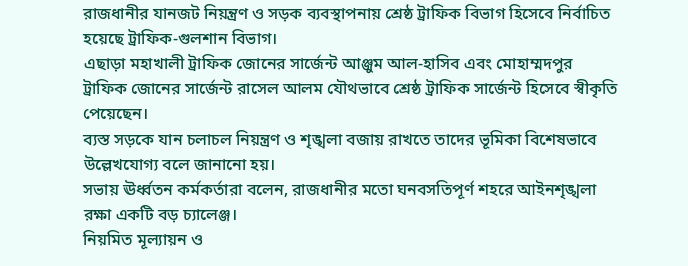রাজধানীর যানজট নিয়ন্ত্রণ ও সড়ক ব্যবস্থাপনায় শ্রেষ্ঠ ট্রাফিক বিভাগ হিসেবে নির্বাচিত হয়েছে ট্রাফিক-গুলশান বিভাগ।
এছাড়া মহাখালী ট্রাফিক জোনের সার্জেন্ট আঞ্জুম আল-হাসিব এবং মোহাম্মদপুর ট্রাফিক জোনের সার্জেন্ট রাসেল আলম যৌথভাবে শ্রেষ্ঠ ট্রাফিক সার্জেন্ট হিসেবে স্বীকৃতি পেয়েছেন।
ব্যস্ত সড়কে যান চলাচল নিয়ন্ত্রণ ও শৃঙ্খলা বজায় রাখতে তাদের ভূমিকা বিশেষভাবে উল্লেখযোগ্য বলে জানানো হয়।
সভায় ঊর্ধ্বতন কর্মকর্তারা বলেন, রাজধানীর মতো ঘনবসতিপূর্ণ শহরে আইনশৃঙ্খলা রক্ষা একটি বড় চ্যালেঞ্জ।
নিয়মিত মূল্যায়ন ও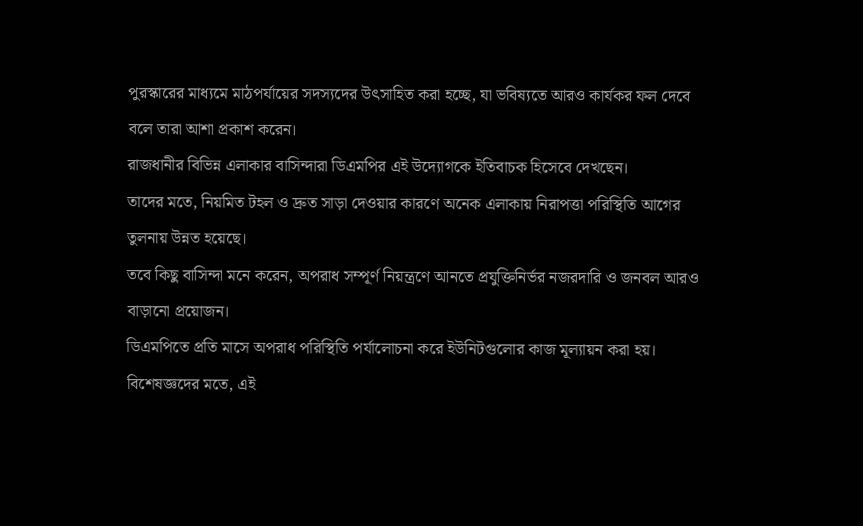পুরস্কারের মাধ্যমে মাঠপর্যায়ের সদস্যদের উৎসাহিত করা হচ্ছে, যা ভবিষ্যতে আরও কার্যকর ফল দেবে বলে তারা আশা প্রকাশ করেন।
রাজধানীর বিভিন্ন এলাকার বাসিন্দারা ডিএমপির এই উদ্যোগকে ইতিবাচক হিসেবে দেখছেন।
তাদের মতে, নিয়মিত টহল ও দ্রুত সাড়া দেওয়ার কারণে অনেক এলাকায় নিরাপত্তা পরিস্থিতি আগের তুলনায় উন্নত হয়েছে।
তবে কিছু বাসিন্দা মনে করেন, অপরাধ সম্পূর্ণ নিয়ন্ত্রণে আনতে প্রযুক্তিনির্ভর নজরদারি ও জনবল আরও বাড়ানো প্রয়োজন।
ডিএমপিতে প্রতি মাসে অপরাধ পরিস্থিতি পর্যালোচনা করে ইউনিটগুলোর কাজ মূল্যায়ন করা হয়।
বিশেষজ্ঞদের মতে, এই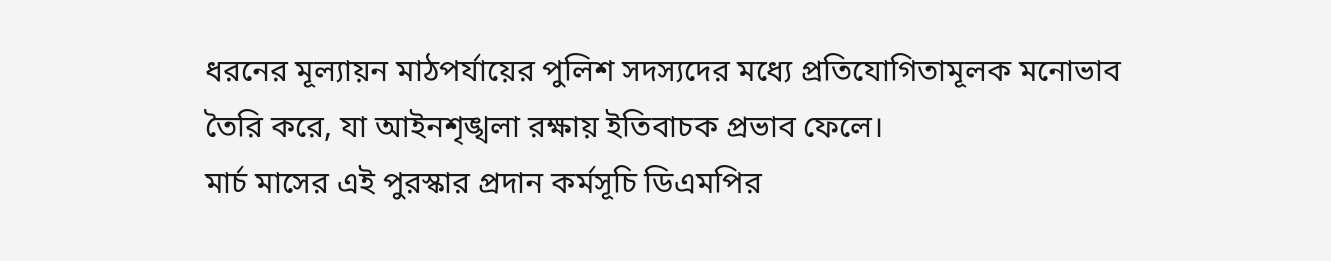ধরনের মূল্যায়ন মাঠপর্যায়ের পুলিশ সদস্যদের মধ্যে প্রতিযোগিতামূলক মনোভাব তৈরি করে, যা আইনশৃঙ্খলা রক্ষায় ইতিবাচক প্রভাব ফেলে।
মার্চ মাসের এই পুরস্কার প্রদান কর্মসূচি ডিএমপির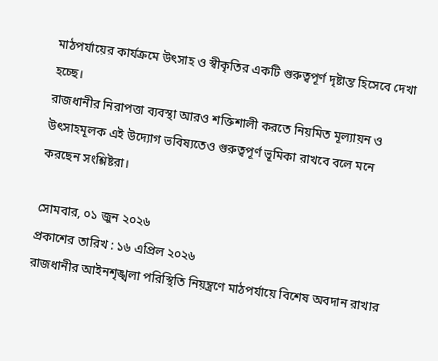মাঠপর্যায়ের কার্যক্রমে উৎসাহ ও স্বীকৃতির একটি গুরুত্বপূর্ণ দৃষ্টান্ত হিসেবে দেখা হচ্ছে।
রাজধানীর নিরাপত্তা ব্যবস্থা আরও শক্তিশালী করতে নিয়মিত মূল্যায়ন ও উৎসাহমূলক এই উদ্যোগ ভবিষ্যতেও গুরুত্বপূর্ণ ভূমিকা রাখবে বলে মনে করছেন সংশ্লিষ্টরা।

সোমবার, ০১ জুন ২০২৬
প্রকাশের তারিখ : ১৬ এপ্রিল ২০২৬
রাজধানীর আইনশৃঙ্খলা পরিস্থিতি নিয়ন্ত্রণে মাঠপর্যায়ে বিশেষ অবদান রাখার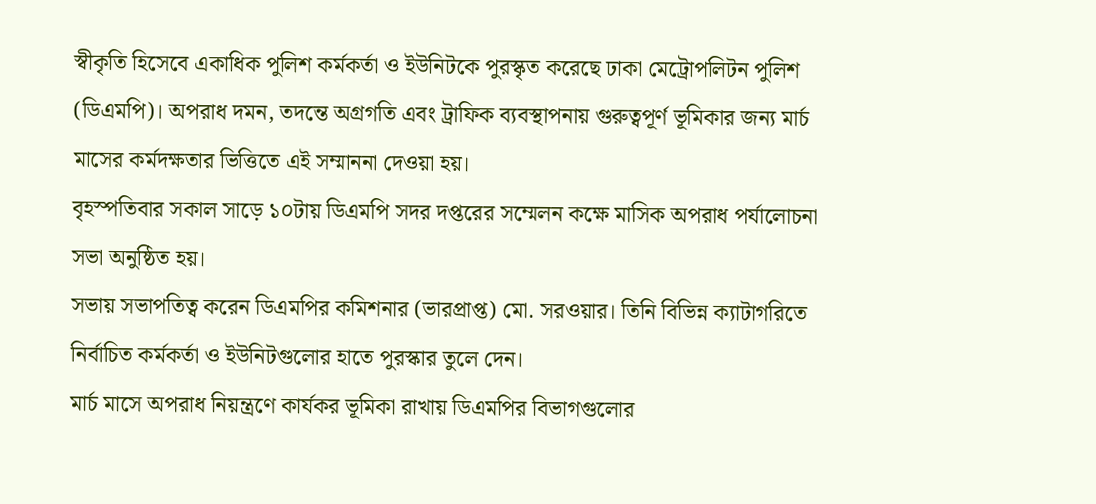স্বীকৃতি হিসেবে একাধিক পুলিশ কর্মকর্তা ও ইউনিটকে পুরস্কৃত করেছে ঢাকা মেট্রোপলিটন পুলিশ (ডিএমপি)। অপরাধ দমন, তদন্তে অগ্রগতি এবং ট্রাফিক ব্যবস্থাপনায় গুরুত্বপূর্ণ ভূমিকার জন্য মার্চ মাসের কর্মদক্ষতার ভিত্তিতে এই সম্মাননা দেওয়া হয়।
বৃহস্পতিবার সকাল সাড়ে ১০টায় ডিএমপি সদর দপ্তরের সম্মেলন কক্ষে মাসিক অপরাধ পর্যালোচনা সভা অনুষ্ঠিত হয়।
সভায় সভাপতিত্ব করেন ডিএমপির কমিশনার (ভারপ্রাপ্ত) মো. সরওয়ার। তিনি বিভিন্ন ক্যাটাগরিতে নির্বাচিত কর্মকর্তা ও ইউনিটগুলোর হাতে পুরস্কার তুলে দেন।
মার্চ মাসে অপরাধ নিয়ন্ত্রণে কার্যকর ভূমিকা রাখায় ডিএমপির বিভাগগুলোর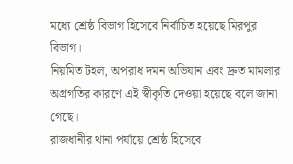মধ্যে শ্রেষ্ঠ বিভাগ হিসেবে নির্বাচিত হয়েছে মিরপুর বিভাগ।
নিয়মিত টহল, অপরাধ দমন অভিযান এবং দ্রুত মামলার অগ্রগতির কারণে এই স্বীকৃতি দেওয়া হয়েছে বলে জানা গেছে।
রাজধানীর থানা পর্যায়ে শ্রেষ্ঠ হিসেবে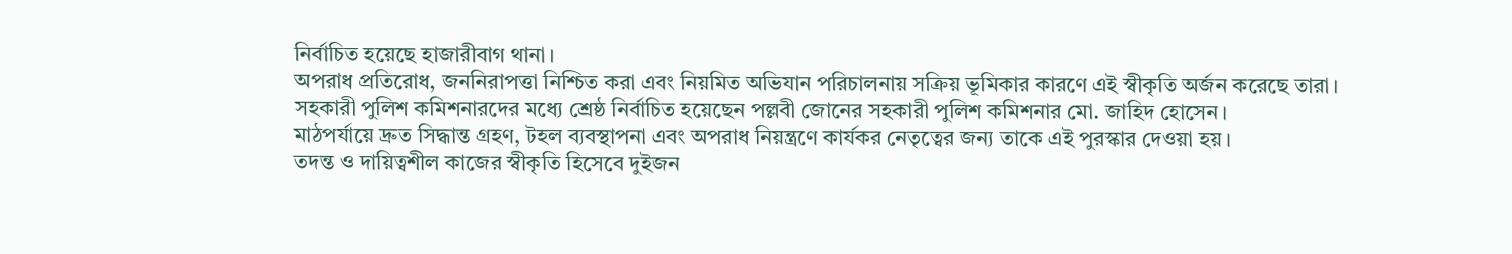নির্বাচিত হয়েছে হাজারীবাগ থানা।
অপরাধ প্রতিরোধ, জননিরাপত্তা নিশ্চিত করা এবং নিয়মিত অভিযান পরিচালনায় সক্রিয় ভূমিকার কারণে এই স্বীকৃতি অর্জন করেছে তারা।
সহকারী পুলিশ কমিশনারদের মধ্যে শ্রেষ্ঠ নির্বাচিত হয়েছেন পল্লবী জোনের সহকারী পুলিশ কমিশনার মো. জাহিদ হোসেন।
মাঠপর্যায়ে দ্রুত সিদ্ধান্ত গ্রহণ, টহল ব্যবস্থাপনা এবং অপরাধ নিয়ন্ত্রণে কার্যকর নেতৃত্বের জন্য তাকে এই পুরস্কার দেওয়া হয়।
তদন্ত ও দায়িত্বশীল কাজের স্বীকৃতি হিসেবে দুইজন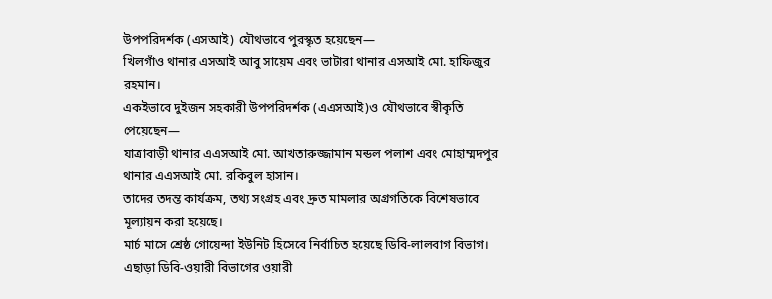উপপরিদর্শক (এসআই) যৌথভাবে পুরস্কৃত হয়েছেন—
খিলগাঁও থানার এসআই আবু সায়েম এবং ভাটারা থানার এসআই মো. হাফিজুর রহমান।
একইভাবে দুইজন সহকারী উপপরিদর্শক (এএসআই)ও যৌথভাবে স্বীকৃতি পেয়েছেন—
যাত্রাবাড়ী থানার এএসআই মো. আখতারুজ্জামান মন্ডল পলাশ এবং মোহাম্মদপুর থানার এএসআই মো. রকিবুল হাসান।
তাদের তদন্ত কার্যক্রম, তথ্য সংগ্রহ এবং দ্রুত মামলার অগ্রগতিকে বিশেষভাবে মূল্যায়ন করা হয়েছে।
মার্চ মাসে শ্রেষ্ঠ গোয়েন্দা ইউনিট হিসেবে নির্বাচিত হয়েছে ডিবি-লালবাগ বিভাগ।
এছাড়া ডিবি-ওয়ারী বিভাগের ওয়ারী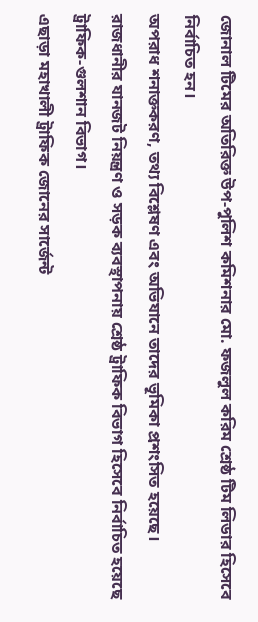জোনাল টিমের অতিরিক্ত উপ-পুলিশ কমিশনার মো. ফজলুল করিম শ্রেষ্ঠ টিম লিডার হিসেবে নির্বাচিত হন।
অপরাধ শনাক্তকরণ, তথ্য বিশ্লেষণ এবং অভিযানে তাদের ভূমিকা প্রশংসিত হয়েছে।
রাজধানীর যানজট নিয়ন্ত্রণ ও সড়ক ব্যবস্থাপনায় শ্রেষ্ঠ ট্রাফিক বিভাগ হিসেবে নির্বাচিত হয়েছে ট্রাফিক-গুলশান বিভাগ।
এছাড়া মহাখালী ট্রাফিক জোনের সার্জেন্ট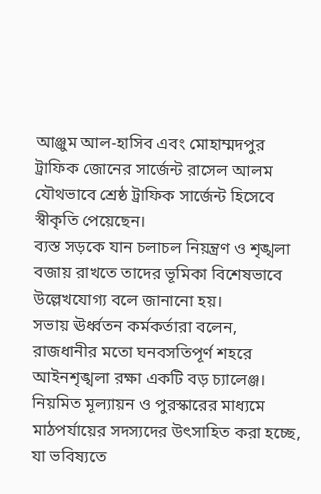আঞ্জুম আল-হাসিব এবং মোহাম্মদপুর ট্রাফিক জোনের সার্জেন্ট রাসেল আলম যৌথভাবে শ্রেষ্ঠ ট্রাফিক সার্জেন্ট হিসেবে স্বীকৃতি পেয়েছেন।
ব্যস্ত সড়কে যান চলাচল নিয়ন্ত্রণ ও শৃঙ্খলা বজায় রাখতে তাদের ভূমিকা বিশেষভাবে উল্লেখযোগ্য বলে জানানো হয়।
সভায় ঊর্ধ্বতন কর্মকর্তারা বলেন, রাজধানীর মতো ঘনবসতিপূর্ণ শহরে আইনশৃঙ্খলা রক্ষা একটি বড় চ্যালেঞ্জ।
নিয়মিত মূল্যায়ন ও পুরস্কারের মাধ্যমে মাঠপর্যায়ের সদস্যদের উৎসাহিত করা হচ্ছে, যা ভবিষ্যতে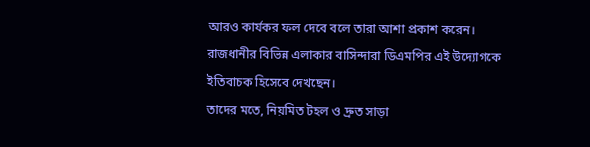আরও কার্যকর ফল দেবে বলে তারা আশা প্রকাশ করেন।
রাজধানীর বিভিন্ন এলাকার বাসিন্দারা ডিএমপির এই উদ্যোগকে ইতিবাচক হিসেবে দেখছেন।
তাদের মতে, নিয়মিত টহল ও দ্রুত সাড়া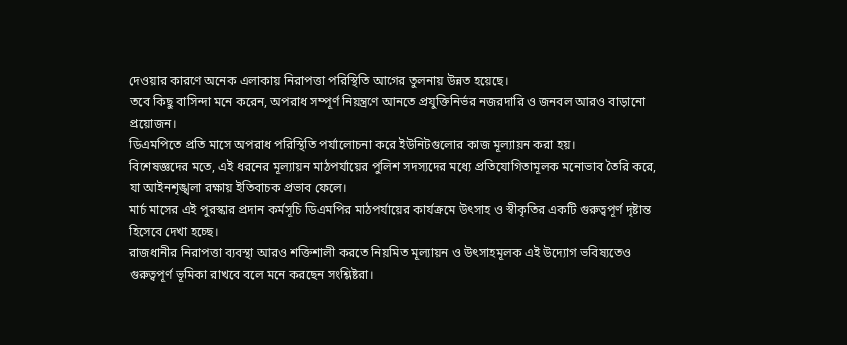দেওয়ার কারণে অনেক এলাকায় নিরাপত্তা পরিস্থিতি আগের তুলনায় উন্নত হয়েছে।
তবে কিছু বাসিন্দা মনে করেন, অপরাধ সম্পূর্ণ নিয়ন্ত্রণে আনতে প্রযুক্তিনির্ভর নজরদারি ও জনবল আরও বাড়ানো প্রয়োজন।
ডিএমপিতে প্রতি মাসে অপরাধ পরিস্থিতি পর্যালোচনা করে ইউনিটগুলোর কাজ মূল্যায়ন করা হয়।
বিশেষজ্ঞদের মতে, এই ধরনের মূল্যায়ন মাঠপর্যায়ের পুলিশ সদস্যদের মধ্যে প্রতিযোগিতামূলক মনোভাব তৈরি করে, যা আইনশৃঙ্খলা রক্ষায় ইতিবাচক প্রভাব ফেলে।
মার্চ মাসের এই পুরস্কার প্রদান কর্মসূচি ডিএমপির মাঠপর্যায়ের কার্যক্রমে উৎসাহ ও স্বীকৃতির একটি গুরুত্বপূর্ণ দৃষ্টান্ত হিসেবে দেখা হচ্ছে।
রাজধানীর নিরাপত্তা ব্যবস্থা আরও শক্তিশালী করতে নিয়মিত মূল্যায়ন ও উৎসাহমূলক এই উদ্যোগ ভবিষ্যতেও গুরুত্বপূর্ণ ভূমিকা রাখবে বলে মনে করছেন সংশ্লিষ্টরা।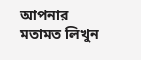আপনার মতামত লিখুন